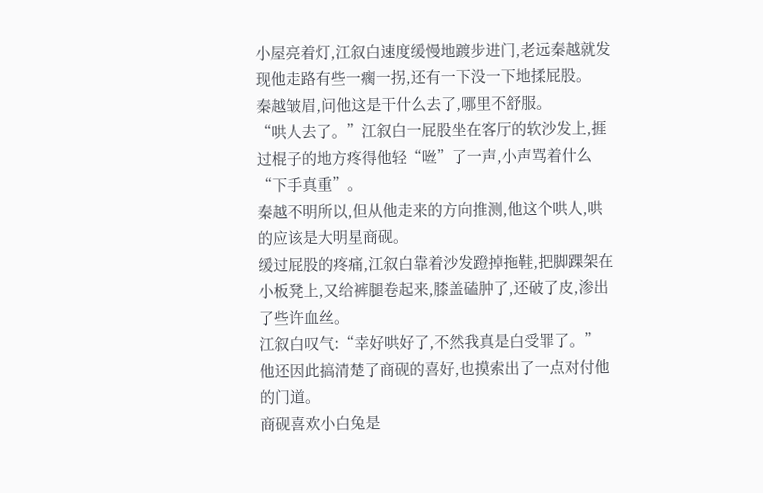小屋亮着灯,江叙白速度缓慢地踱步进门,老远秦越就发现他走路有些一瘸一拐,还有一下没一下地揉屁股。
秦越皱眉,问他这是干什么去了,哪里不舒服。
“哄人去了。”江叙白一屁股坐在客厅的软沙发上,捱过棍子的地方疼得他轻“咝”了一声,小声骂着什么“下手真重”。
秦越不明所以,但从他走来的方向推测,他这个哄人,哄的应该是大明星商砚。
缓过屁股的疼痛,江叙白靠着沙发蹬掉拖鞋,把脚踝架在小板凳上,又给裤腿卷起来,膝盖磕肿了,还破了皮,渗出了些许血丝。
江叙白叹气:“幸好哄好了,不然我真是白受罪了。”
他还因此搞清楚了商砚的喜好,也摸索出了一点对付他的门道。
商砚喜欢小白兔是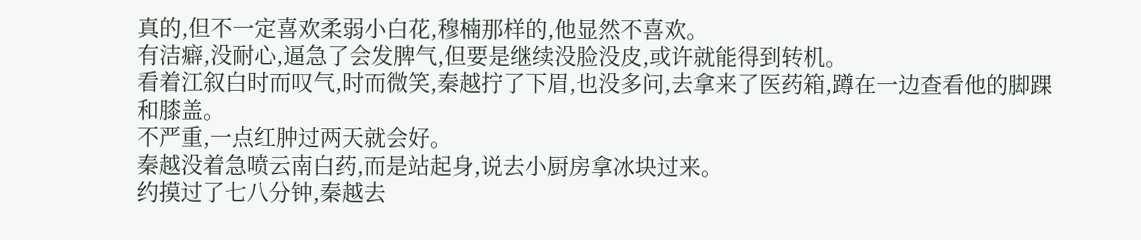真的,但不一定喜欢柔弱小白花,穆楠那样的,他显然不喜欢。
有洁癖,没耐心,逼急了会发脾气,但要是继续没脸没皮,或许就能得到转机。
看着江叙白时而叹气,时而微笑,秦越拧了下眉,也没多问,去拿来了医药箱,蹲在一边查看他的脚踝和膝盖。
不严重,一点红肿过两天就会好。
秦越没着急喷云南白药,而是站起身,说去小厨房拿冰块过来。
约摸过了七八分钟,秦越去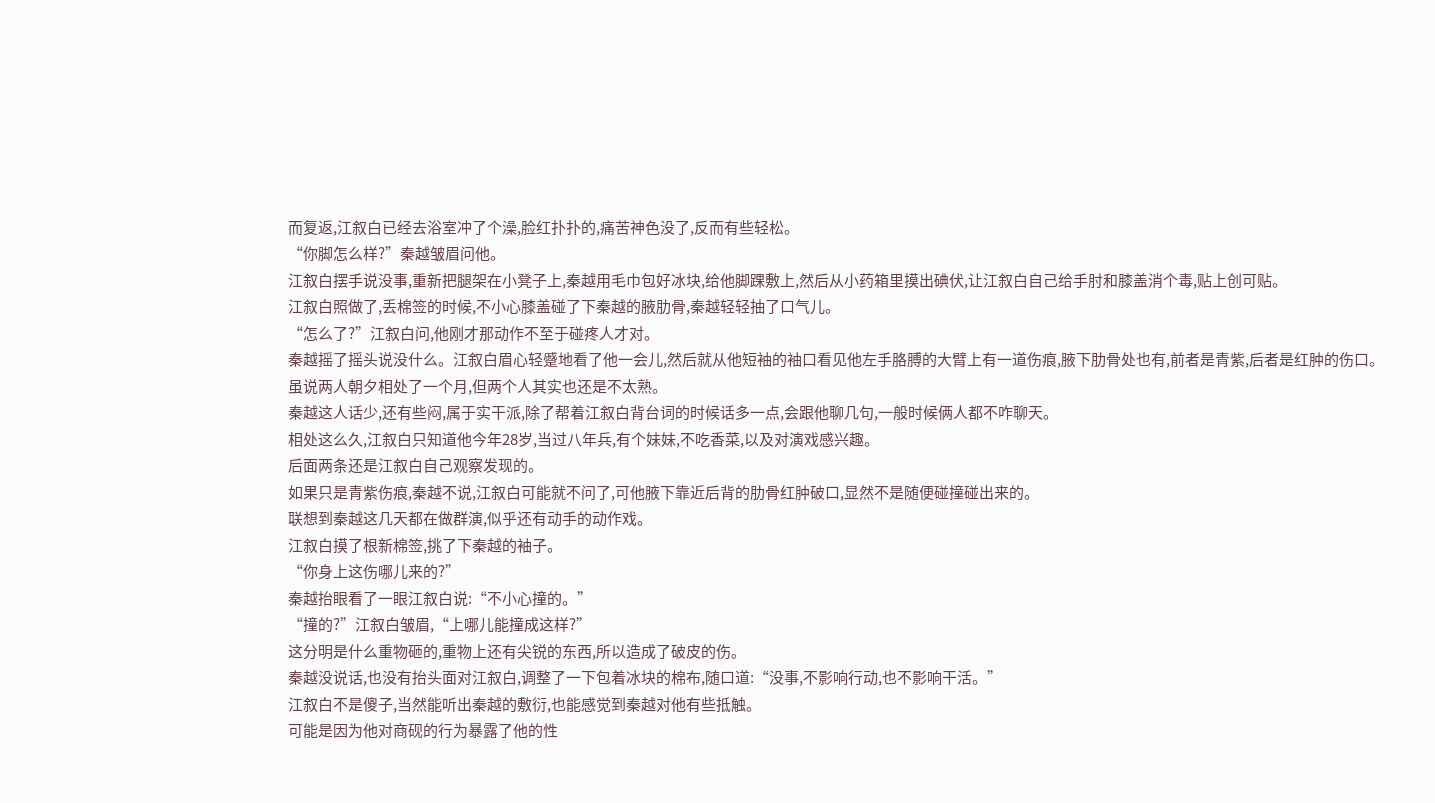而复返,江叙白已经去浴室冲了个澡,脸红扑扑的,痛苦神色没了,反而有些轻松。
“你脚怎么样?”秦越皱眉问他。
江叙白摆手说没事,重新把腿架在小凳子上,秦越用毛巾包好冰块,给他脚踝敷上,然后从小药箱里摸出碘伏,让江叙白自己给手肘和膝盖消个毒,贴上创可贴。
江叙白照做了,丢棉签的时候,不小心膝盖碰了下秦越的腋肋骨,秦越轻轻抽了口气儿。
“怎么了?”江叙白问,他刚才那动作不至于碰疼人才对。
秦越摇了摇头说没什么。江叙白眉心轻蹙地看了他一会儿,然后就从他短袖的袖口看见他左手胳膊的大臂上有一道伤痕,腋下肋骨处也有,前者是青紫,后者是红肿的伤口。
虽说两人朝夕相处了一个月,但两个人其实也还是不太熟。
秦越这人话少,还有些闷,属于实干派,除了帮着江叙白背台词的时候话多一点,会跟他聊几句,一般时候俩人都不咋聊天。
相处这么久,江叙白只知道他今年28岁,当过八年兵,有个妹妹,不吃香菜,以及对演戏感兴趣。
后面两条还是江叙白自己观察发现的。
如果只是青紫伤痕,秦越不说,江叙白可能就不问了,可他腋下靠近后背的肋骨红肿破口,显然不是随便碰撞碰出来的。
联想到秦越这几天都在做群演,似乎还有动手的动作戏。
江叙白摸了根新棉签,挑了下秦越的袖子。
“你身上这伤哪儿来的?”
秦越抬眼看了一眼江叙白说:“不小心撞的。”
“撞的?”江叙白皱眉,“上哪儿能撞成这样?”
这分明是什么重物砸的,重物上还有尖锐的东西,所以造成了破皮的伤。
秦越没说话,也没有抬头面对江叙白,调整了一下包着冰块的棉布,随口道:“没事,不影响行动,也不影响干活。”
江叙白不是傻子,当然能听出秦越的敷衍,也能感觉到秦越对他有些抵触。
可能是因为他对商砚的行为暴露了他的性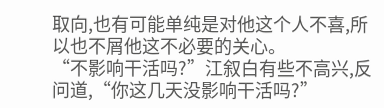取向,也有可能单纯是对他这个人不喜,所以也不屑他这不必要的关心。
“不影响干活吗?”江叙白有些不高兴,反问道,“你这几天没影响干活吗?”